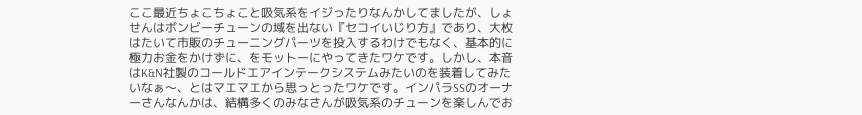ここ最近ちょこちょこと吸気系をイジったりなんかしてましたが、しょせんはボンビーチューンの域を出ない『セコイいじり方』であり、大枚はたいて市販のチューニングパーツを投入するわけでもなく、基本的に極力お金をかけずに、をモットーにやってきたワケです。しかし、本音はK&N社製のコールドエアインテークシステムみたいのを装着してみたいなぁ〜、とはマエマエから思っとったワケです。インパラSSのオーナーさんなんかは、結構多くのみなさんが吸気系のチューンを楽しんでお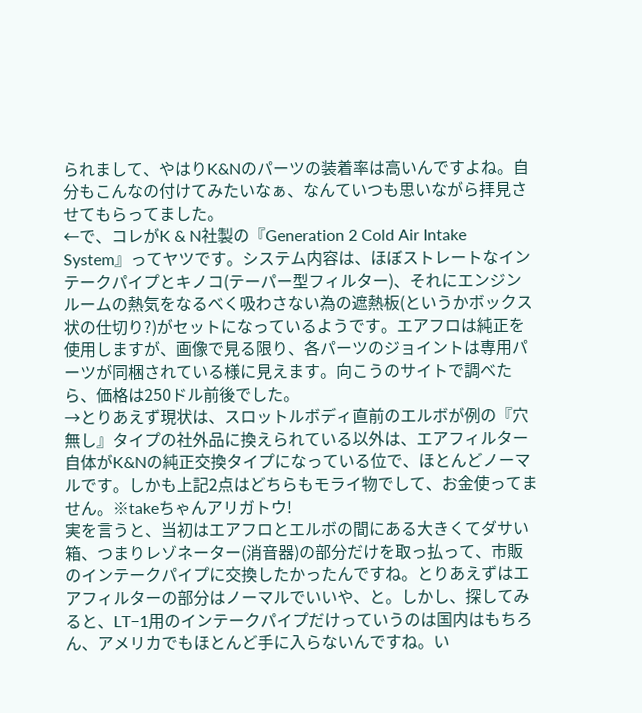られまして、やはりK&Nのパーツの装着率は高いんですよね。自分もこんなの付けてみたいなぁ、なんていつも思いながら拝見させてもらってました。
←で、コレがK & N社製の『Generation 2 Cold Air Intake System』ってヤツです。システム内容は、ほぼストレートなインテークパイプとキノコ(テーパー型フィルター)、それにエンジンルームの熱気をなるべく吸わさない為の遮熱板(というかボックス状の仕切り?)がセットになっているようです。エアフロは純正を使用しますが、画像で見る限り、各パーツのジョイントは専用パーツが同梱されている様に見えます。向こうのサイトで調べたら、価格は250ドル前後でした。
→とりあえず現状は、スロットルボディ直前のエルボが例の『穴無し』タイプの社外品に換えられている以外は、エアフィルター自体がK&Nの純正交換タイプになっている位で、ほとんどノーマルです。しかも上記2点はどちらもモライ物でして、お金使ってません。※takeちゃんアリガトウ!
実を言うと、当初はエアフロとエルボの間にある大きくてダサい箱、つまりレゾネーター(消音器)の部分だけを取っ払って、市販のインテークパイプに交換したかったんですね。とりあえずはエアフィルターの部分はノーマルでいいや、と。しかし、探してみると、LT−1用のインテークパイプだけっていうのは国内はもちろん、アメリカでもほとんど手に入らないんですね。い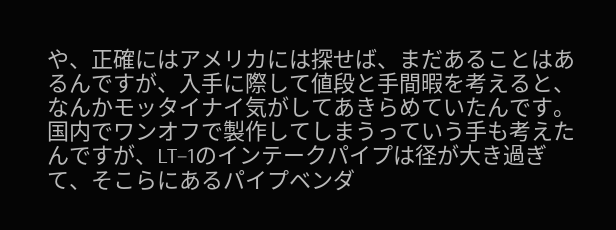や、正確にはアメリカには探せば、まだあることはあるんですが、入手に際して値段と手間暇を考えると、なんかモッタイナイ気がしてあきらめていたんです。
国内でワンオフで製作してしまうっていう手も考えたんですが、LT−1のインテークパイプは径が大き過ぎて、そこらにあるパイプベンダ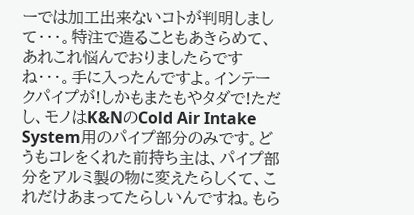ーでは加工出来ないコトが判明しまして・・・。特注で造ることもあきらめて、あれこれ悩んでおりましたらですね・・・。手に入ったんですよ。インテークパイプが!しかもまたもやタダで!ただし、モノはK&NのCold Air Intake System用のパイプ部分のみです。どうもコレをくれた前持ち主は、パイプ部分をアルミ製の物に変えたらしくて、これだけあまってたらしいんですね。もら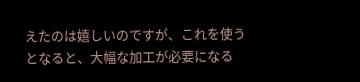えたのは嬉しいのですが、これを使うとなると、大幅な加工が必要になる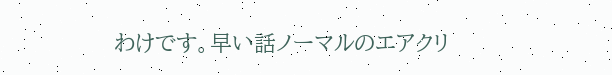わけです。早い話ノーマルのエアクリ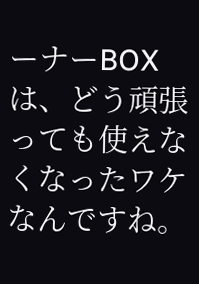ーナーBOXは、どう頑張っても使えなくなったワケなんですね。